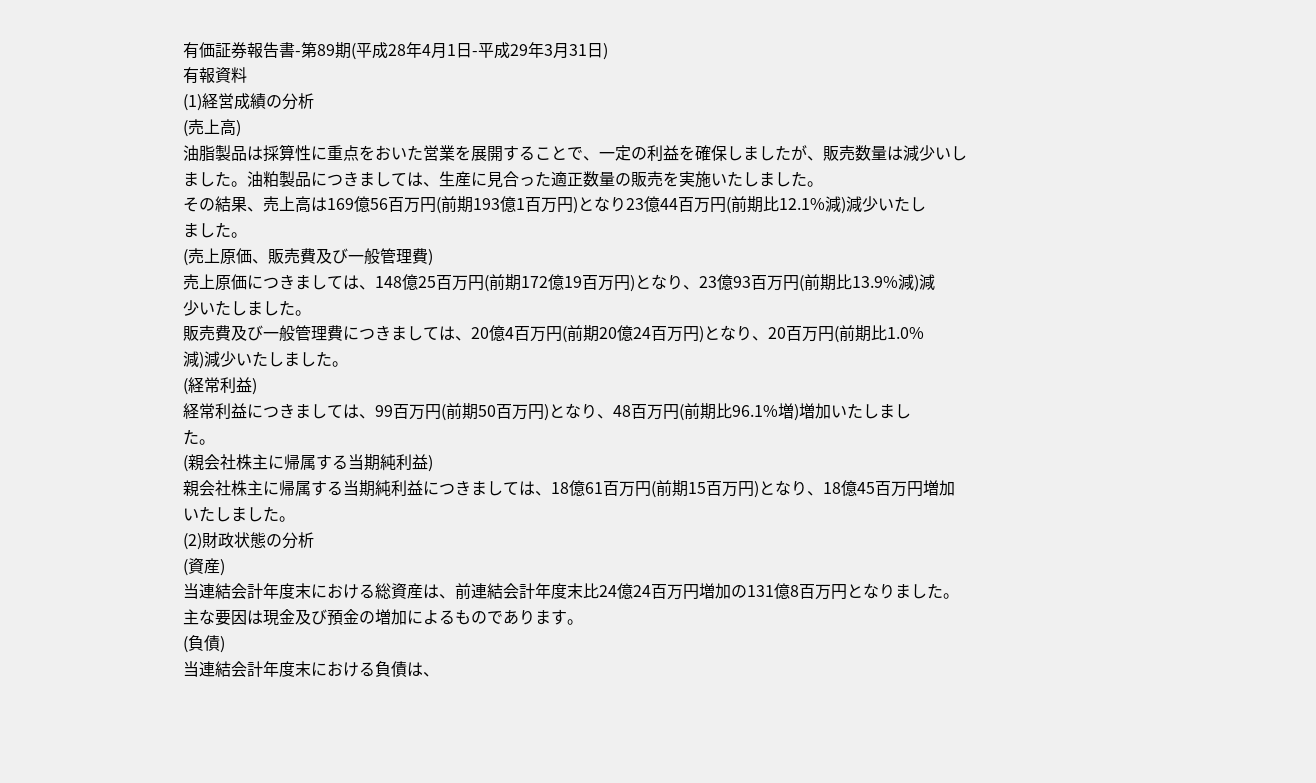有価証券報告書-第89期(平成28年4月1日-平成29年3月31日)
有報資料
(1)経営成績の分析
(売上高)
油脂製品は採算性に重点をおいた営業を展開することで、一定の利益を確保しましたが、販売数量は減少いし
ました。油粕製品につきましては、生産に見合った適正数量の販売を実施いたしました。
その結果、売上高は169億56百万円(前期193億1百万円)となり23億44百万円(前期比12.1%減)減少いたし
ました。
(売上原価、販売費及び一般管理費)
売上原価につきましては、148億25百万円(前期172億19百万円)となり、23億93百万円(前期比13.9%減)減
少いたしました。
販売費及び一般管理費につきましては、20億4百万円(前期20億24百万円)となり、20百万円(前期比1.0%
減)減少いたしました。
(経常利益)
経常利益につきましては、99百万円(前期50百万円)となり、48百万円(前期比96.1%増)増加いたしまし
た。
(親会社株主に帰属する当期純利益)
親会社株主に帰属する当期純利益につきましては、18億61百万円(前期15百万円)となり、18億45百万円増加
いたしました。
(2)財政状態の分析
(資産)
当連結会計年度末における総資産は、前連結会計年度末比24億24百万円増加の131億8百万円となりました。
主な要因は現金及び預金の増加によるものであります。
(負債)
当連結会計年度末における負債は、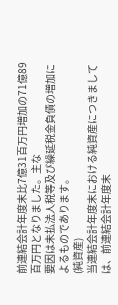前連結会計年度末比7億31百万円増加の71億89百万円となりました。主な
要因は未払法人税等及び繰延税金負債の増加によるものであります。
(純資産)
当連結会計年度末における純資産につきましては、前連結会計年度末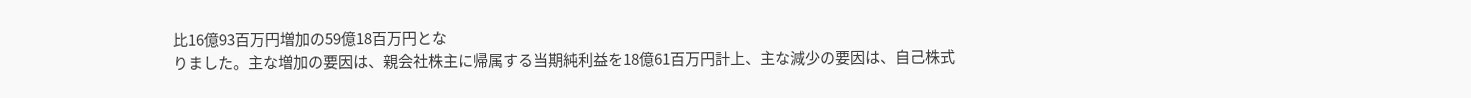比16億93百万円増加の59億18百万円とな
りました。主な増加の要因は、親会社株主に帰属する当期純利益を18億61百万円計上、主な減少の要因は、自己株式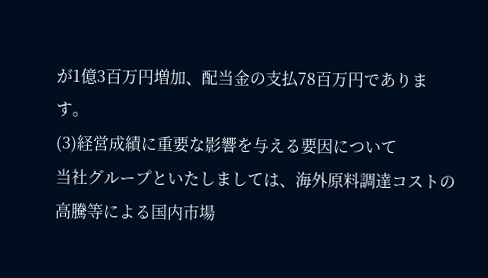が1億3百万円増加、配当金の支払78百万円であります。
(3)経営成績に重要な影響を与える要因について
当社グループといたしましては、海外原料調達コストの高騰等による国内市場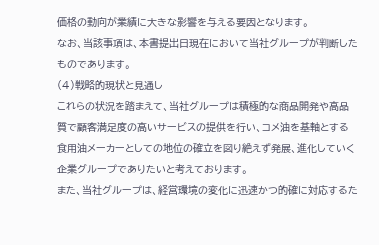価格の動向が業績に大きな影響を与える要因となります。
なお、当該事項は、本書提出日現在において当社グループが判断したものであります。
(4)戦略的現状と見通し
これらの状況を踏まえて、当社グループは積極的な商品開発や高品質で顧客満足度の高いサービスの提供を行い、コメ油を基軸とする食用油メーカーとしての地位の確立を図り絶えず発展、進化していく企業グループでありたいと考えております。
また、当社グループは、経営環境の変化に迅速かつ的確に対応するた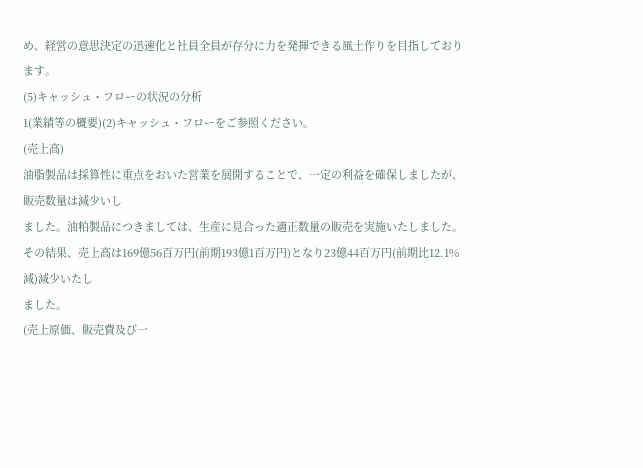め、経営の意思決定の迅速化と社員全員が存分に力を発揮できる風土作りを目指しております。
(5)キャッシュ・フローの状況の分析
1(業績等の概要)(2)キャッシュ・フローをご参照ください。
(売上高)
油脂製品は採算性に重点をおいた営業を展開することで、一定の利益を確保しましたが、販売数量は減少いし
ました。油粕製品につきましては、生産に見合った適正数量の販売を実施いたしました。
その結果、売上高は169億56百万円(前期193億1百万円)となり23億44百万円(前期比12.1%減)減少いたし
ました。
(売上原価、販売費及び一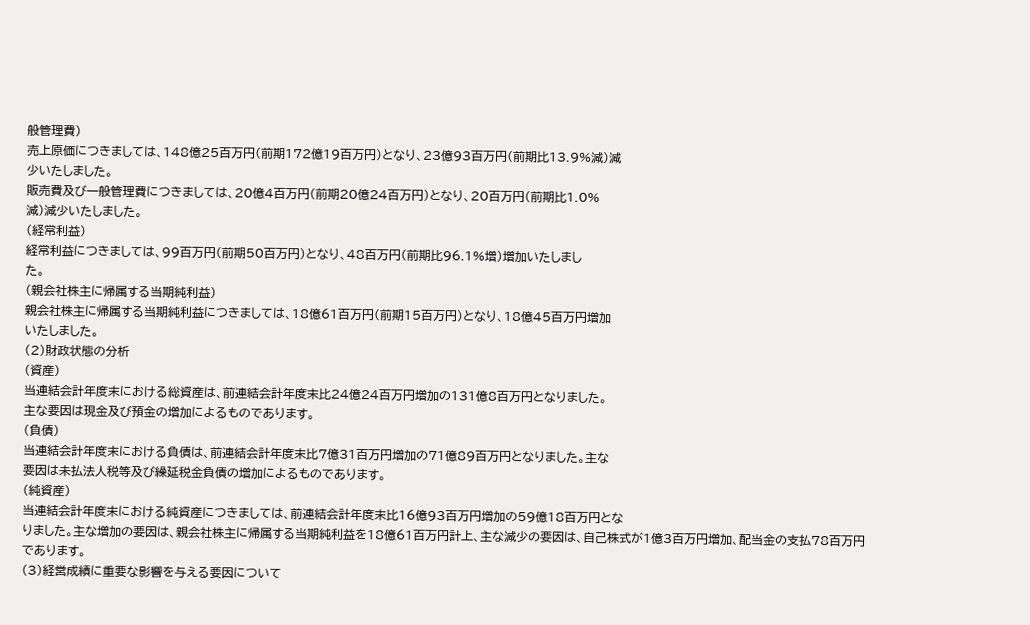般管理費)
売上原価につきましては、148億25百万円(前期172億19百万円)となり、23億93百万円(前期比13.9%減)減
少いたしました。
販売費及び一般管理費につきましては、20億4百万円(前期20億24百万円)となり、20百万円(前期比1.0%
減)減少いたしました。
(経常利益)
経常利益につきましては、99百万円(前期50百万円)となり、48百万円(前期比96.1%増)増加いたしまし
た。
(親会社株主に帰属する当期純利益)
親会社株主に帰属する当期純利益につきましては、18億61百万円(前期15百万円)となり、18億45百万円増加
いたしました。
(2)財政状態の分析
(資産)
当連結会計年度末における総資産は、前連結会計年度末比24億24百万円増加の131億8百万円となりました。
主な要因は現金及び預金の増加によるものであります。
(負債)
当連結会計年度末における負債は、前連結会計年度末比7億31百万円増加の71億89百万円となりました。主な
要因は未払法人税等及び繰延税金負債の増加によるものであります。
(純資産)
当連結会計年度末における純資産につきましては、前連結会計年度末比16億93百万円増加の59億18百万円とな
りました。主な増加の要因は、親会社株主に帰属する当期純利益を18億61百万円計上、主な減少の要因は、自己株式が1億3百万円増加、配当金の支払78百万円であります。
(3)経営成績に重要な影響を与える要因について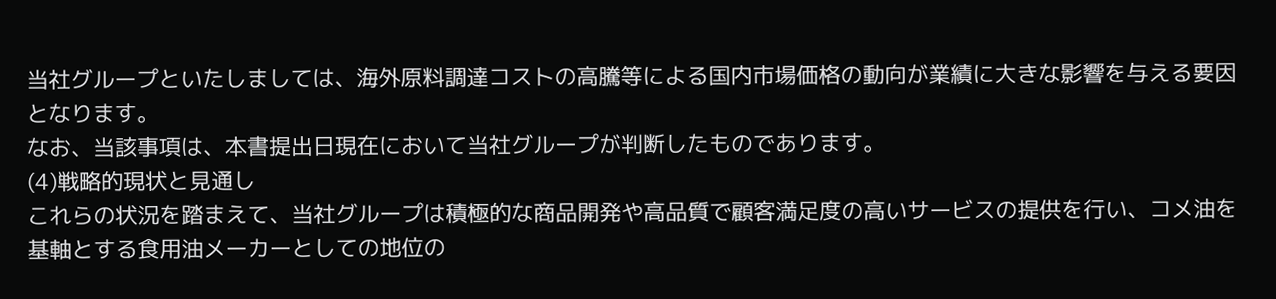当社グループといたしましては、海外原料調達コストの高騰等による国内市場価格の動向が業績に大きな影響を与える要因となります。
なお、当該事項は、本書提出日現在において当社グループが判断したものであります。
(4)戦略的現状と見通し
これらの状況を踏まえて、当社グループは積極的な商品開発や高品質で顧客満足度の高いサービスの提供を行い、コメ油を基軸とする食用油メーカーとしての地位の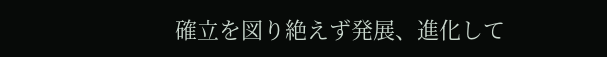確立を図り絶えず発展、進化して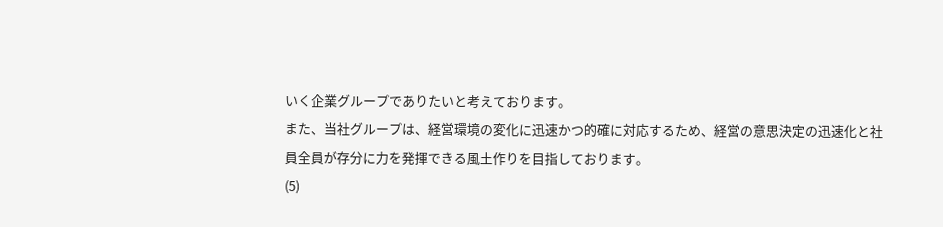いく企業グループでありたいと考えております。
また、当社グループは、経営環境の変化に迅速かつ的確に対応するため、経営の意思決定の迅速化と社員全員が存分に力を発揮できる風土作りを目指しております。
(5)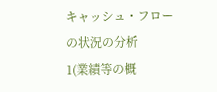キャッシュ・フローの状況の分析
1(業績等の概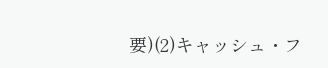要)(2)キャッシュ・フ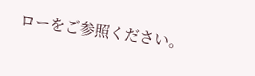ローをご参照ください。